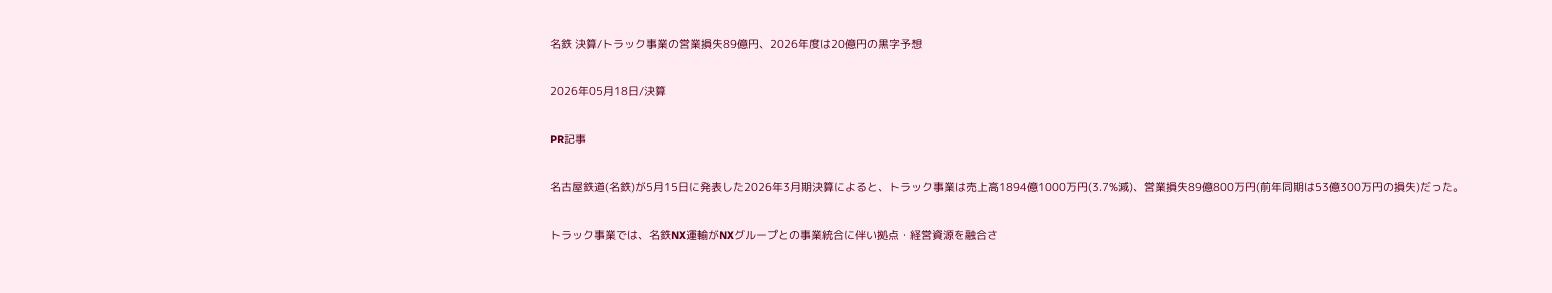名鉄 決算/トラック事業の営業損失89億円、2026年度は20億円の黒字予想

2026年05月18日/決算

PR記事

名古屋鉄道(名鉄)が5月15日に発表した2026年3月期決算によると、トラック事業は売上高1894億1000万円(3.7%減)、営業損失89億800万円(前年同期は53億300万円の損失)だった。

トラック事業では、名鉄NX運輸がNXグループとの事業統合に伴い拠点・経営資源を融合さ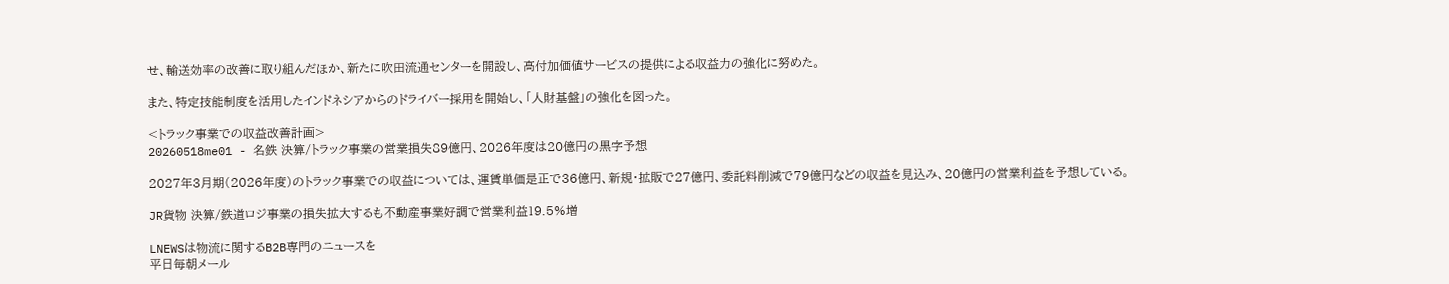せ、輸送効率の改善に取り組んだほか、新たに吹田流通センターを開設し、高付加価値サービスの提供による収益力の強化に努めた。

また、特定技能制度を活用したインドネシアからのドライバー採用を開始し、「人財基盤」の強化を図った。

<トラック事業での収益改善計画>
20260518me01 - 名鉄 決算/トラック事業の営業損失89億円、2026年度は20億円の黒字予想

2027年3月期(2026年度)のトラック事業での収益については、運賃単価是正で36億円、新規・拡販で27億円、委託料削減で79億円などの収益を見込み、20億円の営業利益を予想している。

JR貨物 決算/鉄道ロジ事業の損失拡大するも不動産事業好調で営業利益19.5%増

LNEWSは物流に関するB2B専門のニュースを
平日毎朝メール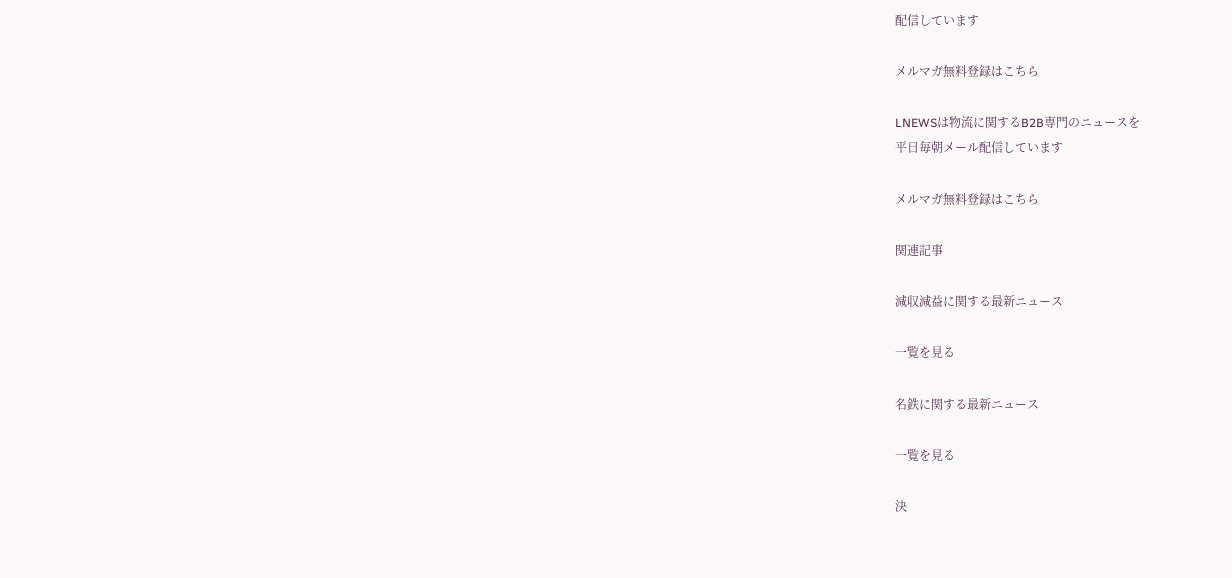配信しています

メルマガ無料登録はこちら

LNEWSは物流に関するB2B専門のニュースを
平日毎朝メール配信しています

メルマガ無料登録はこちら

関連記事

減収減益に関する最新ニュース

一覧を見る

名鉄に関する最新ニュース

一覧を見る

決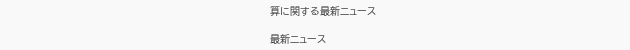算に関する最新ニュース

最新ニュース